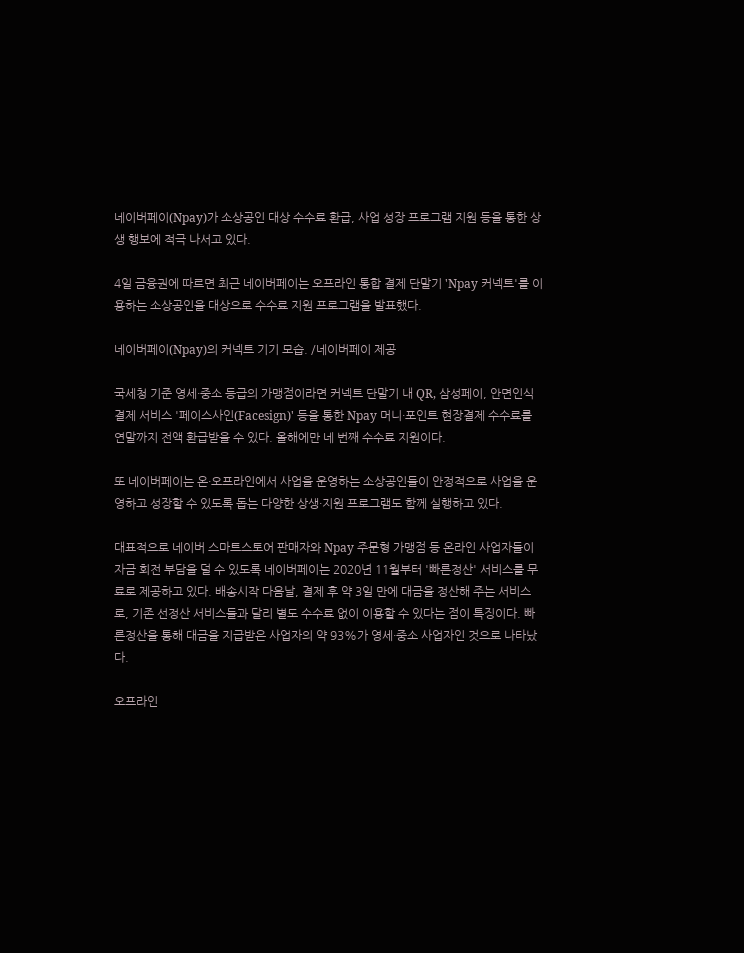네이버페이(Npay)가 소상공인 대상 수수료 환급, 사업 성장 프로그램 지원 등을 통한 상생 행보에 적극 나서고 있다.

4일 금융권에 따르면 최근 네이버페이는 오프라인 통합 결제 단말기 'Npay 커넥트'를 이용하는 소상공인을 대상으로 수수료 지원 프로그램을 발표했다.

네이버페이(Npay)의 커넥트 기기 모습. /네이버페이 제공

국세청 기준 영세·중소 등급의 가맹점이라면 커넥트 단말기 내 QR, 삼성페이, 안면인식 결제 서비스 '페이스사인(Facesign)' 등을 통한 Npay 머니·포인트 현장결제 수수료를 연말까지 전액 환급받을 수 있다. 올해에만 네 번째 수수료 지원이다.

또 네이버페이는 온·오프라인에서 사업을 운영하는 소상공인들이 안정적으로 사업을 운영하고 성장할 수 있도록 돕는 다양한 상생·지원 프로그램도 함께 실행하고 있다.

대표적으로 네이버 스마트스토어 판매자와 Npay 주문형 가맹점 등 온라인 사업자들이 자금 회전 부담을 덜 수 있도록 네이버페이는 2020년 11월부터 '빠른정산' 서비스를 무료로 제공하고 있다. 배송시작 다음날, 결제 후 약 3일 만에 대금을 정산해 주는 서비스로, 기존 선정산 서비스들과 달리 별도 수수료 없이 이용할 수 있다는 점이 특징이다. 빠른정산을 통해 대금을 지급받은 사업자의 약 93%가 영세·중소 사업자인 것으로 나타났다.

오프라인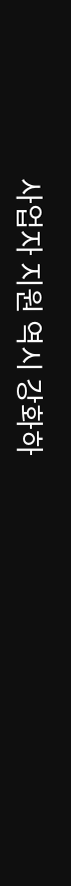사업자 지원 역시 강화하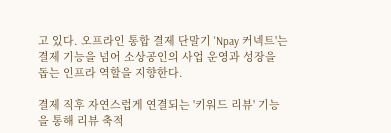고 있다. 오프라인 통합 결제 단말기 'Npay 커넥트'는 결제 기능을 넘어 소상공인의 사업 운영과 성장을 돕는 인프라 역할을 지향한다.

결제 직후 자연스럽게 연결되는 '키워드 리뷰' 기능을 통해 리뷰 축적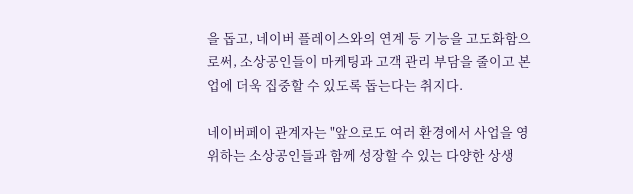을 돕고, 네이버 플레이스와의 연계 등 기능을 고도화함으로써, 소상공인들이 마케팅과 고객 관리 부담을 줄이고 본업에 더욱 집중할 수 있도록 돕는다는 취지다.

네이버페이 관계자는 "앞으로도 여러 환경에서 사업을 영위하는 소상공인들과 함께 성장할 수 있는 다양한 상생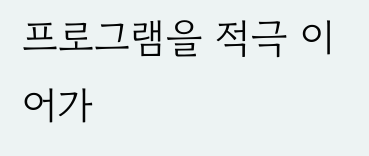프로그램을 적극 이어가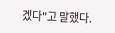겠다"고 말했다.